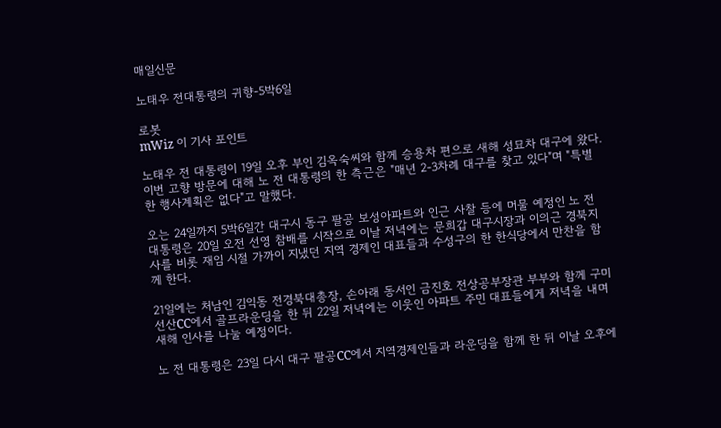매일신문

노태우 전대통령의 귀향-5박6일

로봇
mWiz 이 기사 포인트

노태우 전 대통령이 19일 오후 부인 김옥숙씨와 함께 승용차 편으로 새해 성묘차 대구에 왔다. 이번 고향 방문에 대해 노 전 대통령의 한 측근은 "매년 2-3차례 대구를 찾고 있다"며 "특별한 행사계획은 없다"고 말했다.

오는 24일까지 5박6일간 대구시 동구 팔공 보성아파트와 인근 사찰 등에 머물 예정인 노 전 대통령은 20일 오전 선영 참배를 시작으로 이날 저녁에는 문희갑 대구시장과 이의근 경북지사를 비롯 재임 시절 가까이 지냈던 지역 경제인 대표들과 수성구의 한 한식당에서 만찬을 함께 한다.

21일에는 처남인 김익동 전경북대총장, 손아래 동서인 금진호 전상공부장관 부부와 함께 구미 선산CC에서 골프라운딩을 한 뒤 22일 저녁에는 이웃인 아파트 주민 대표들에게 저녁을 내며 새해 인사를 나눌 예정이다.

노 전 대통령은 23일 다시 대구 팔공CC에서 지역경제인들과 라운딩을 함께 한 뒤 이날 오후에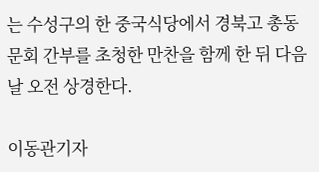는 수성구의 한 중국식당에서 경북고 총동문회 간부를 초청한 만찬을 함께 한 뒤 다음날 오전 상경한다.

이동관기자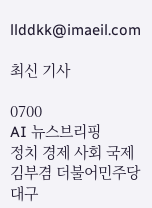llddkk@imaeil.com

최신 기사

0700
AI 뉴스브리핑
정치 경제 사회 국제
김부겸 더불어민주당 대구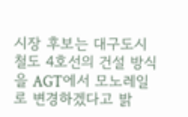시장 후보는 대구도시철도 4호선의 건설 방식을 AGT에서 모노레일로 변경하겠다고 밝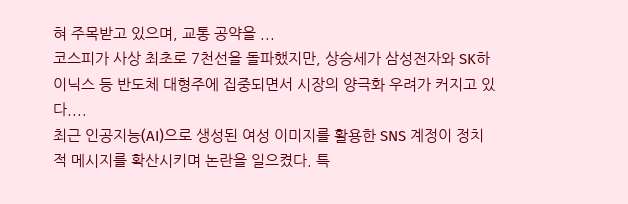혀 주목받고 있으며, 교통 공약을 ...
코스피가 사상 최초로 7천선을 돌파했지만, 상승세가 삼성전자와 SK하이닉스 등 반도체 대형주에 집중되면서 시장의 양극화 우려가 커지고 있다....
최근 인공지능(AI)으로 생성된 여성 이미지를 활용한 SNS 계정이 정치적 메시지를 확산시키며 논란을 일으켰다. 특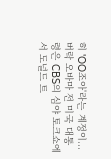히 'OO조아'라는 계정이...
버락 오바마 전 미국 대통령은 CBS의 심야 토크쇼에서 도널드 트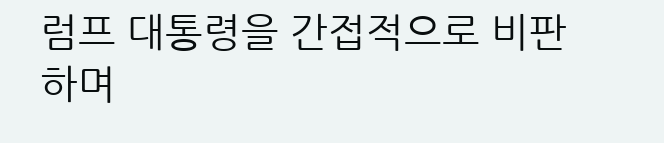럼프 대통령을 간접적으로 비판하며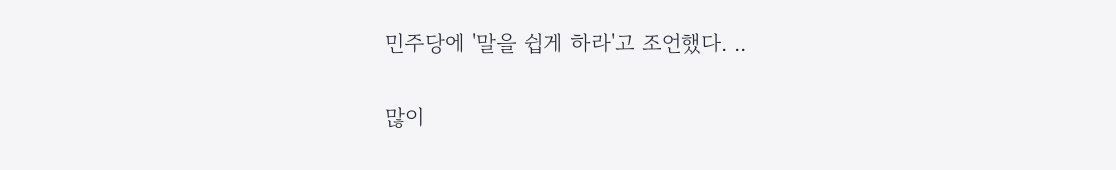민주당에 '말을 쉽게 하라'고 조언했다. ..

많이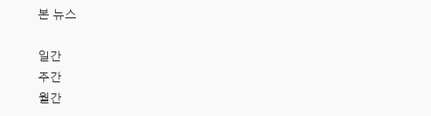본 뉴스

일간
주간
월간